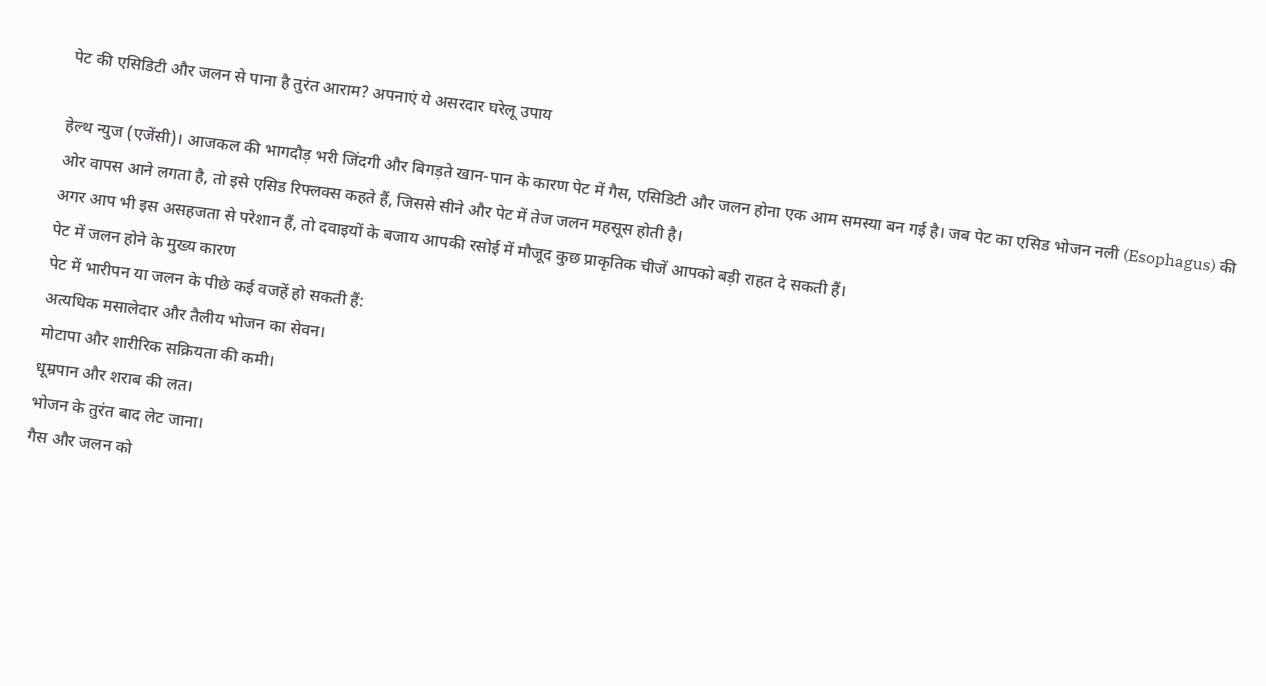पेट की एसिडिटी और जलन से पाना है तुरंत आराम? अपनाएं ये असरदार घरेलू उपाय

हेल्थ न्युज (एजेंसी)। आजकल की भागदौड़ भरी जिंदगी और बिगड़ते खान-पान के कारण पेट में गैस, एसिडिटी और जलन होना एक आम समस्या बन गई है। जब पेट का एसिड भोजन नली (Esophagus) की ओर वापस आने लगता है, तो इसे एसिड रिफ्लक्स कहते हैं, जिससे सीने और पेट में तेज जलन महसूस होती है।
अगर आप भी इस असहजता से परेशान हैं, तो दवाइयों के बजाय आपकी रसोई में मौजूद कुछ प्राकृतिक चीजें आपको बड़ी राहत दे सकती हैं।
पेट में जलन होने के मुख्य कारण
पेट में भारीपन या जलन के पीछे कई वजहें हो सकती हैं:
अत्यधिक मसालेदार और तैलीय भोजन का सेवन।
मोटापा और शारीरिक सक्रियता की कमी।
धूम्रपान और शराब की लत।
भोजन के तुरंत बाद लेट जाना।
गैस और जलन को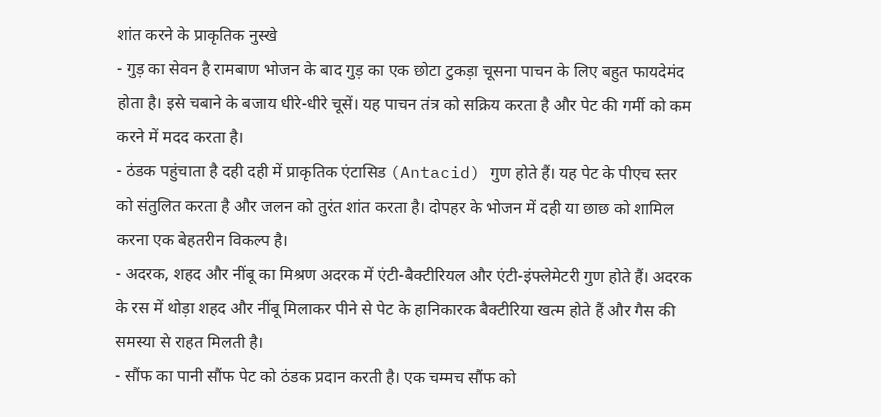शांत करने के प्राकृतिक नुस्खे
- गुड़ का सेवन है रामबाण भोजन के बाद गुड़ का एक छोटा टुकड़ा चूसना पाचन के लिए बहुत फायदेमंद होता है। इसे चबाने के बजाय धीरे-धीरे चूसें। यह पाचन तंत्र को सक्रिय करता है और पेट की गर्मी को कम करने में मदद करता है।
- ठंडक पहुंचाता है दही दही में प्राकृतिक एंटासिड (Antacid) गुण होते हैं। यह पेट के पीएच स्तर को संतुलित करता है और जलन को तुरंत शांत करता है। दोपहर के भोजन में दही या छाछ को शामिल करना एक बेहतरीन विकल्प है।
- अदरक, शहद और नींबू का मिश्रण अदरक में एंटी-बैक्टीरियल और एंटी-इंफ्लेमेटरी गुण होते हैं। अदरक के रस में थोड़ा शहद और नींबू मिलाकर पीने से पेट के हानिकारक बैक्टीरिया खत्म होते हैं और गैस की समस्या से राहत मिलती है।
- सौंफ का पानी सौंफ पेट को ठंडक प्रदान करती है। एक चम्मच सौंफ को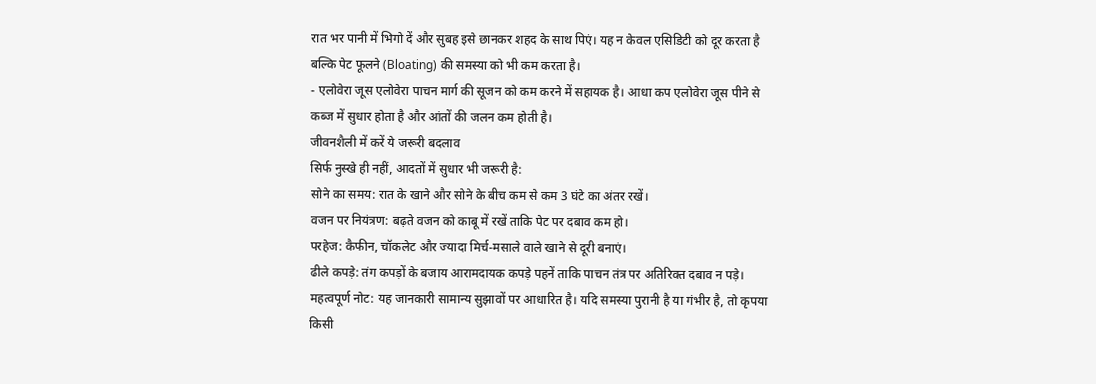रात भर पानी में भिगो दें और सुबह इसे छानकर शहद के साथ पिएं। यह न केवल एसिडिटी को दूर करता है बल्कि पेट फूलने (Bloating) की समस्या को भी कम करता है।
- एलोवेरा जूस एलोवेरा पाचन मार्ग की सूजन को कम करने में सहायक है। आधा कप एलोवेरा जूस पीने से कब्ज में सुधार होता है और आंतों की जलन कम होती है।
जीवनशैली में करें ये जरूरी बदलाव
सिर्फ नुस्खे ही नहीं, आदतों में सुधार भी जरूरी है:
सोने का समय: रात के खाने और सोने के बीच कम से कम 3 घंटे का अंतर रखें।
वजन पर नियंत्रण: बढ़ते वजन को काबू में रखें ताकि पेट पर दबाव कम हो।
परहेज: कैफीन, चॉकलेट और ज्यादा मिर्च-मसाले वाले खाने से दूरी बनाएं।
ढीले कपड़े: तंग कपड़ों के बजाय आरामदायक कपड़े पहनें ताकि पाचन तंत्र पर अतिरिक्त दबाव न पड़े।
महत्वपूर्ण नोट: यह जानकारी सामान्य सुझावों पर आधारित है। यदि समस्या पुरानी है या गंभीर है, तो कृपया किसी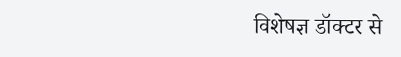विशेषज्ञ डॉक्टर से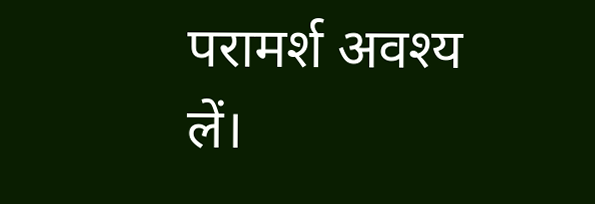परामर्श अवश्य लें।